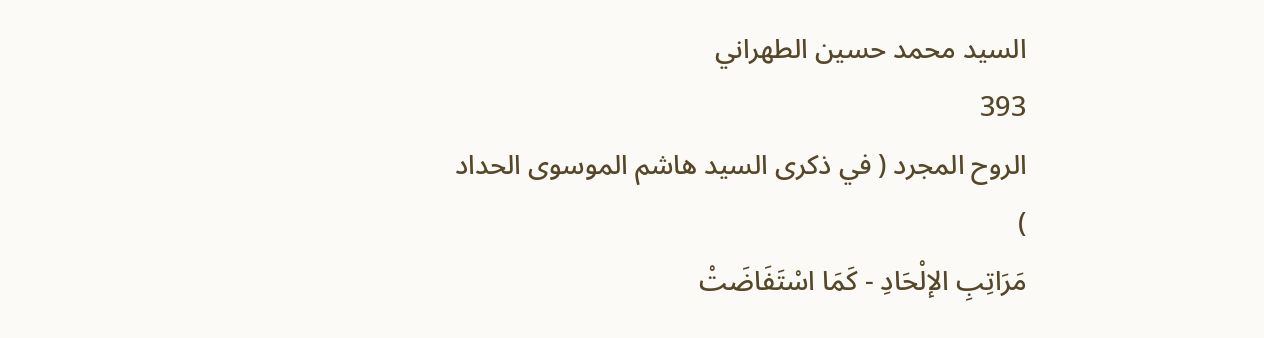السيد محمد حسين الطهراني
393
الروح المجرد ( في ذكرى السيد هاشم الموسوى الحداد )
مَرَاتِبِ الإلْحَادِ - كَمَا اسْتَفَاضَتْ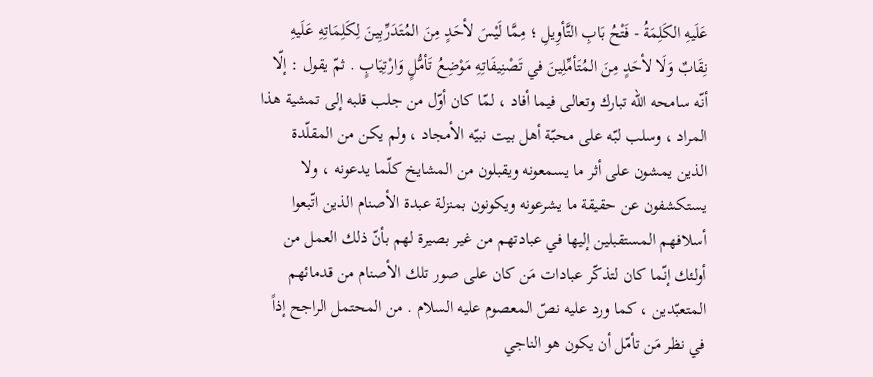عَلَيهِ الكَلِمَةُ - فَتْحُ بَابِ التَّأوِيلِ ؛ مِمَّا لَيْسَ لأحَدٍ مِنَ المُتَدَرِّبِينَ لِكَلِمَاتِهِ عَلَيهِ نِقَابٌ وَلَا لأحَدٍ مِنَ المُتَأمِّلِينَ في تَصْنِيفَاتِهِ مَوْضِعُ تَأمُّلٍ وَارْتِيَابٍ . ثمّ يقول : إلّا أنّه سامحه الله تبارك وتعالى فيما أفاد ، لمّا كان أوّل من جلب قلبه إلى تمشية هذا المراد ، وسلب لبّه على محبّة أهل بيت نبيّه الأمجاد ، ولم يكن من المقلّدة الذين يمشون على أثر ما يسمعونه ويقبلون من المشايخ كلّما يدعونه ، ولا يستكشفون عن حقيقة ما يشرعونه ويكونون بمنزلة عبدة الأصنام الذين اتّبعوا أسلافهم المستقبلين إليها في عبادتهم من غير بصيرة لهم بأنّ ذلك العمل من أولئك إنّما كان لتذكّر عبادات مَن كان على صور تلك الأصنام من قدمائهم المتعبّدين ، كما ورد عليه نصّ المعصوم عليه السلام . من المحتمل الراجح إذاً في نظر مَن تأمّل أن يكون هو الناجي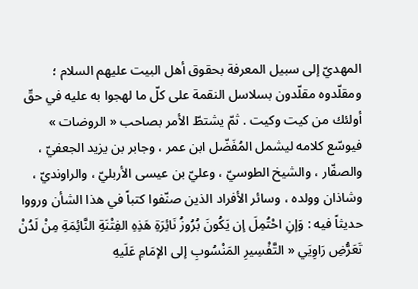المهديّ إلى سبيل المعرفة بحقوق أهل البيت عليهم السلام ؛ ومقلّدوه مقلّدون بسلاسل النقمة على كلّ ما لهجوا به عليه في حقّ أولئك من كيت وكيت . ثمّ يشتطّ الأمر بصاحب « الروضات » فيوسّع كلامه ليشمل المُفَضّل ابن عمر ، وجابر بن يزيد الجعفيّ ، والصفّار ، والشيخ الطوسيّ ، وعليّ بن عيسى الأربليّ ، والراونديّ ، وشاذان وولده ، وسائر الأفراد الذين صنّفوا كتباً في هذا الشأن ورووا حديثاً فيه : وَإنِ احْتُمِلَ إن يَكُونَ بُرُوزُ نَائِرَةِ هَذِهِ الفِتْنَةِ النَّائِمَةِ مِنْ لَدُنْ تَعَرُّضِ رَاوِيَي « التَّفْسِيرِ المَنْسُوبِ إلى الإمَامِ عَلَيهِ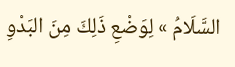السَّلَامُ » لِوَضْعِ ذَلِكَ مِنَ البَدْوِ